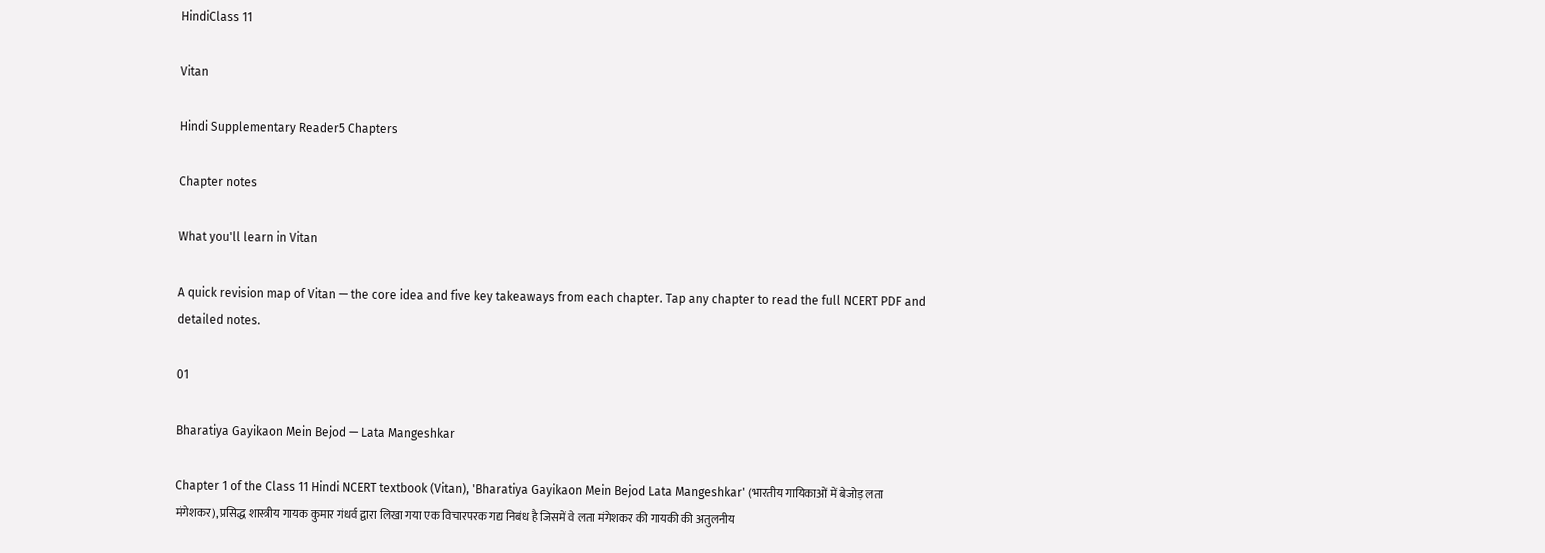HindiClass 11

Vitan

Hindi Supplementary Reader5 Chapters

Chapter notes

What you'll learn in Vitan

A quick revision map of Vitan — the core idea and five key takeaways from each chapter. Tap any chapter to read the full NCERT PDF and detailed notes.

01

Bharatiya Gayikaon Mein Bejod — Lata Mangeshkar

Chapter 1 of the Class 11 Hindi NCERT textbook (Vitan), 'Bharatiya Gayikaon Mein Bejod Lata Mangeshkar' (भारतीय गायिकाओं में बेजोड़ लता मंगेशकर), प्रसिद्ध शास्त्रीय गायक कुमार गंधर्व द्वारा लिखा गया एक विचारपरक गद्य निबंध है जिसमें वे लता मंगेशकर की गायकी की अतुलनीय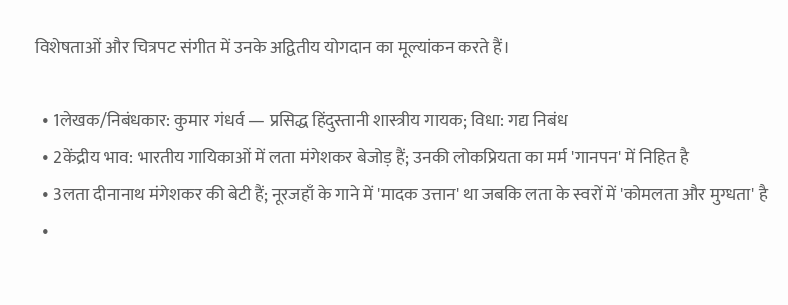विशेषताओं और चित्रपट संगीत में उनके अद्वितीय योगदान का मूल्यांकन करते हैं।

  • 1लेखक/निबंधकार: कुमार गंधर्व — प्रसिद्ध हिंदुस्तानी शास्त्रीय गायक; विधा: गद्य निबंध
  • 2केंद्रीय भाव: भारतीय गायिकाओं में लता मंगेशकर बेजोड़ हैं; उनकी लोकप्रियता का मर्म 'गानपन' में निहित है
  • 3लता दीनानाथ मंगेशकर की बेटी हैं; नूरजहाँ के गाने में 'मादक उत्तान' था जबकि लता के स्वरों में 'कोमलता और मुग्धता' है
  •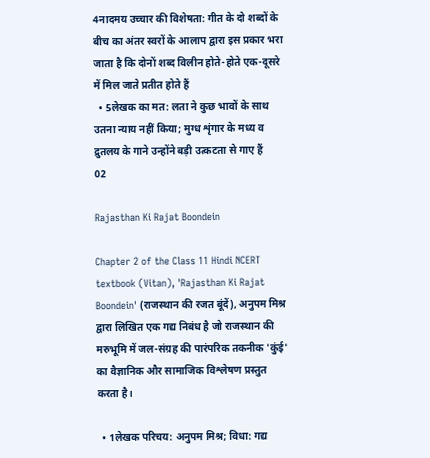4नादमय उच्चार की विशेषता: गीत के दो शब्दों के बीच का अंतर स्वरों के आलाप द्वारा इस प्रकार भरा जाता है कि दोनों शब्द विलीन होते-होते एक-दूसरे में मिल जाते प्रतीत होते हैं
  • 5लेखक का मत: लता ने कुछ भावों के साथ उतना न्याय नहीं किया; मुग्ध शृंगार के मध्य व द्रुतलय के गाने उन्होंने बड़ी उत्कटता से गाए हैं
02

Rajasthan Ki Rajat Boondein

Chapter 2 of the Class 11 Hindi NCERT textbook (Vitan), 'Rajasthan Ki Rajat Boondein' (राजस्थान की रजत बूंदें), अनुपम मिश्र द्वारा लिखित एक गद्य निबंध है जो राजस्थान की मरुभूमि में जल-संग्रह की पारंपरिक तकनीक 'कुंई' का वैज्ञानिक और सामाजिक विश्लेषण प्रस्तुत करता है।

  • 1लेखक परिचय: अनुपम मिश्र; विधा: गद्य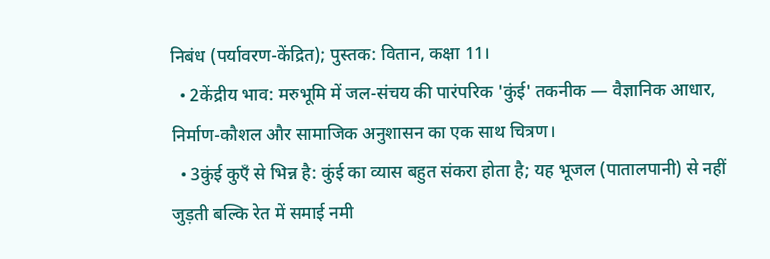निबंध (पर्यावरण-केंद्रित); पुस्तक: वितान, कक्षा 11।
  • 2केंद्रीय भाव: मरुभूमि में जल-संचय की पारंपरिक 'कुंई' तकनीक — वैज्ञानिक आधार, निर्माण-कौशल और सामाजिक अनुशासन का एक साथ चित्रण।
  • 3कुंई कुएँ से भिन्न है: कुंई का व्यास बहुत संकरा होता है; यह भूजल (पातालपानी) से नहीं जुड़ती बल्कि रेत में समाई नमी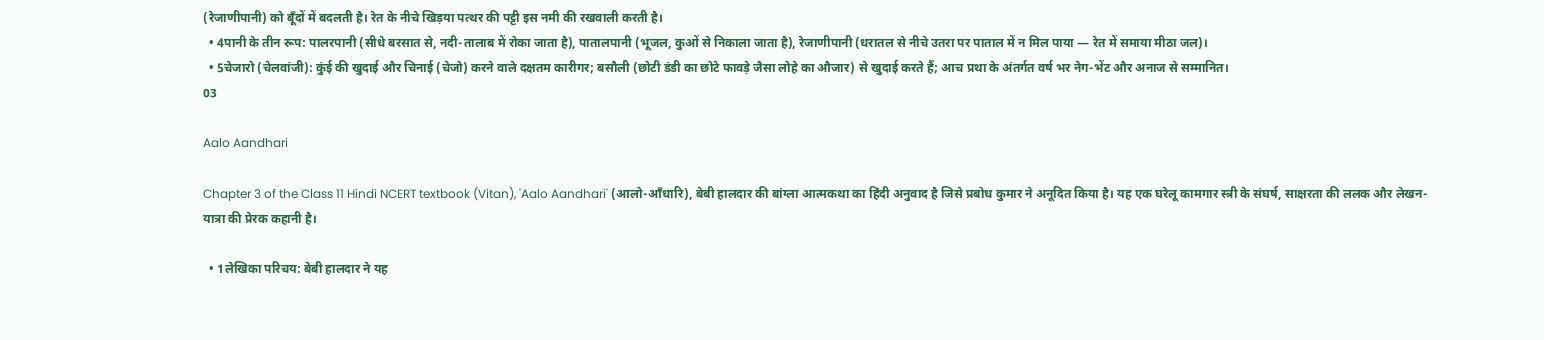(रेजाणीपानी) को बूँदों में बदलती है। रेत के नीचे खिड़या पत्थर की पट्टी इस नमी की रखवाली करती है।
  • 4पानी के तीन रूप: पालरपानी (सीधे बरसात से, नदी-तालाब में रोका जाता है), पातालपानी (भूजल, कुओं से निकाला जाता है), रेजाणीपानी (धरातल से नीचे उतरा पर पाताल में न मिल पाया — रेत में समाया मीठा जल)।
  • 5चेजारो (चेलवांजी): कुंई की खुदाई और चिनाई (चेजो) करने वाले दक्षतम कारीगर; बसौली (छोटी डंडी का छोटे फावड़े जैसा लोहे का औजार) से खुदाई करते हैं; आच प्रथा के अंतर्गत वर्ष भर नेग-भेंट और अनाज से सम्मानित।
03

Aalo Aandhari

Chapter 3 of the Class 11 Hindi NCERT textbook (Vitan), 'Aalo Aandhari' (आलो-आँधारि), बेबी हालदार की बांग्ला आत्मकथा का हिंदी अनुवाद है जिसे प्रबोध कुमार ने अनूदित किया है। यह एक घरेलू कामगार स्त्री के संघर्ष, साक्षरता की ललक और लेखन-यात्रा की प्रेरक कहानी है।

  • 1लेखिका परिचय: बेबी हालदार ने यह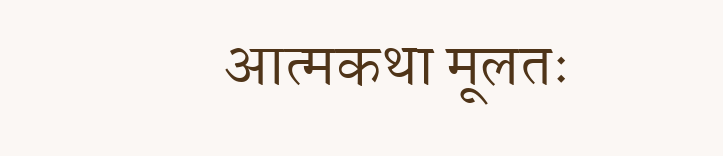आत्मकथा मूलतः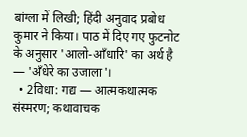बांग्ला में लिखी; हिंदी अनुवाद प्रबोध कुमार ने किया। पाठ में दिए गए फुटनोट के अनुसार 'आलो-आँधारि' का अर्थ है — 'अँधेरे का उजाला'।
  • 2विधा: गद्य — आत्मकथात्मक संस्मरण; कथावाचक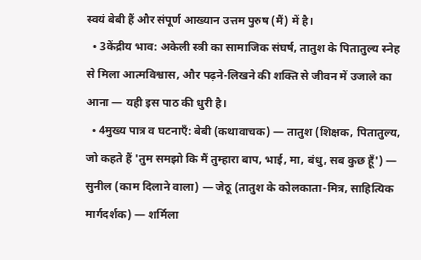स्वयं बेबी हैं और संपूर्ण आख्यान उत्तम पुरुष (मैं) में है।
  • 3केंद्रीय भाव: अकेली स्त्री का सामाजिक संघर्ष, तातुश के पितातुल्य स्नेह से मिला आत्मविश्वास, और पढ़ने-लिखने की शक्ति से जीवन में उजाले का आना — यही इस पाठ की धुरी है।
  • 4मुख्य पात्र व घटनाएँ: बेबी (कथावाचक) — तातुश (शिक्षक, पितातुल्य, जो कहते हैं 'तुम समझो कि मैं तुम्हारा बाप, भाई, मा, बंधु, सब कुछ हूँ') — सुनील (काम दिलाने वाला) — जेठू (तातुश के कोलकाता-मित्र, साहित्यिक मार्गदर्शक) — शर्मिला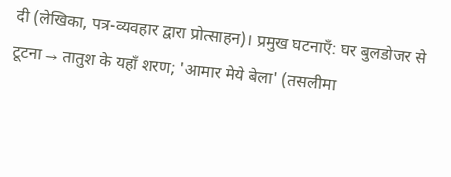दी (लेखिका, पत्र-व्यवहार द्वारा प्रोत्साहन)। प्रमुख घटनाएँ: घर बुलडोजर से टूटना → तातुश के यहाँ शरण; 'आमार मेये बेला' (तसलीमा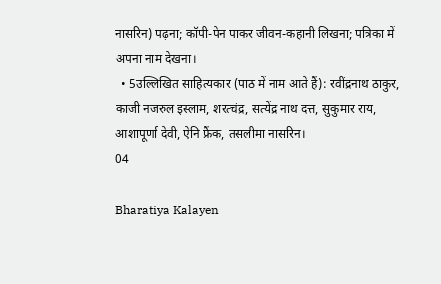नासरिन) पढ़ना; कॉपी-पेन पाकर जीवन-कहानी लिखना; पत्रिका में अपना नाम देखना।
  • 5उल्लिखित साहित्यकार (पाठ में नाम आते हैं): रवींद्रनाथ ठाकुर, काजी नजरुल इस्लाम, शरत्चंद्र, सत्येंद्र नाथ दत्त, सुकुमार राय, आशापूर्णा देवी, ऐनि फ्रैंक, तसलीमा नासरिन।
04

Bharatiya Kalayen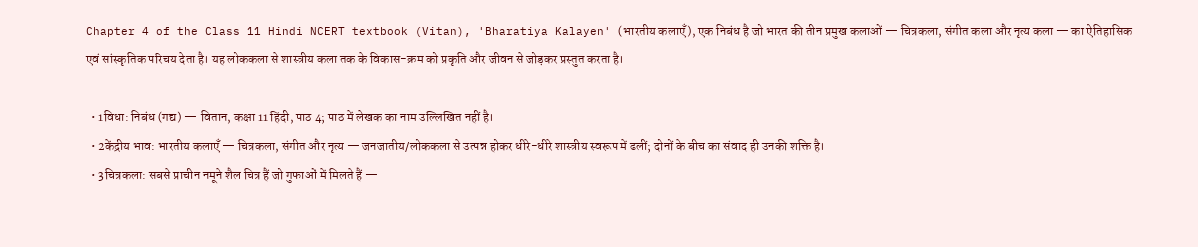Chapter 4 of the Class 11 Hindi NCERT textbook (Vitan), 'Bharatiya Kalayen' (भारतीय कलाएँ), एक निबंध है जो भारत की तीन प्रमुख कलाओं — चित्रकला, संगीत कला और नृत्य कला — का ऐतिहासिक एवं सांस्कृतिक परिचय देता है। यह लोककला से शास्त्रीय कला तक के विकास-क्रम को प्रकृति और जीवन से जोड़कर प्रस्तुत करता है।

  • 1विधा: निबंध (गद्य) — वितान, कक्षा 11 हिंदी, पाठ 4; पाठ में लेखक का नाम उल्लिखित नहीं है।
  • 2केंद्रीय भाव: भारतीय कलाएँ — चित्रकला, संगीत और नृत्य — जनजातीय/लोककला से उत्पन्न होकर धीरे-धीरे शास्त्रीय स्वरूप में ढलीं; दोनों के बीच का संवाद ही उनकी शक्ति है।
  • 3चित्रकला: सबसे प्राचीन नमूने शैल चित्र हैं जो गुफाओं में मिलते हैं —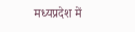मध्यप्रदेश में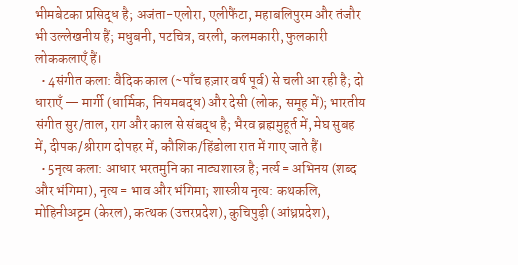भीमबेटका प्रसिद्ध है; अजंता-एलोरा, एलीफैंटा, महाबलिपुरम और तंजौर भी उल्लेखनीय हैं; मधुबनी, पटचित्र, वरली, कलमकारी, फुलकारी लोककलाएँ हैं।
  • 4संगीत कला: वैदिक काल (~पाँच हज़ार वर्ष पूर्व) से चली आ रही है; दो धाराएँ — मार्गी (धार्मिक, नियमबद्ध) और देसी (लोक, समूह में); भारतीय संगीत सुर/ताल, राग और काल से संबद्ध है; भैरव ब्रह्ममुहूर्त में, मेघ सुबह में, दीपक/श्रीराग दोपहर में, कौशिक/हिंडोला रात में गाए जाते हैं।
  • 5नृत्य कला: आधार भरतमुनि का नाट्यशास्त्र है; नर्त्य = अभिनय (शब्द और भंगिमा), नृत्य = भाव और भंगिमा; शास्त्रीय नृत्य: कथकलि, मोहिनीअट्टम (केरल), कत्थक (उत्तरप्रदेश), कुचिपुड़ी (आंध्रप्रदेश),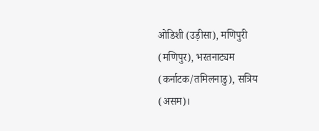ओडिशी (उड़ीसा), मणिपुरी (मणिपुर), भरतनाट्यम (कर्नाटक/तमिलनाडु), सत्रिय (असम)।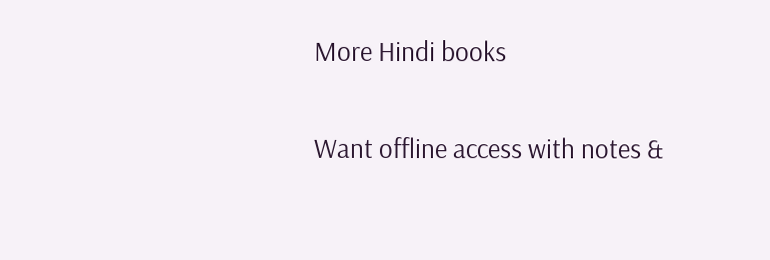More Hindi books

Want offline access with notes &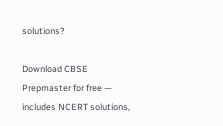solutions?

Download CBSE Prepmaster for free — includes NCERT solutions,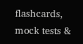flashcards, mock tests &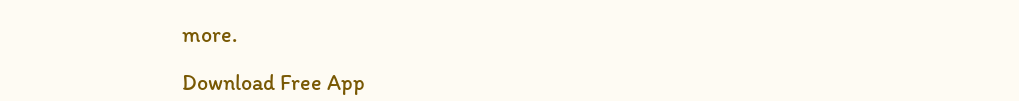more.

Download Free App